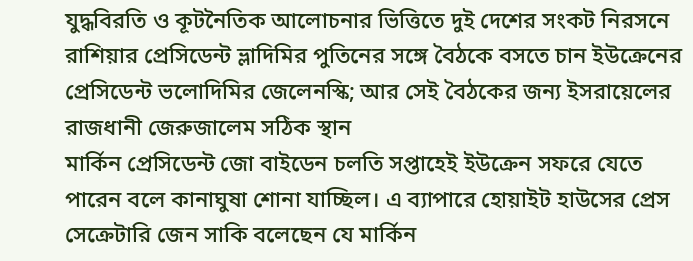যুদ্ধবিরতি ও কূটনৈতিক আলোচনার ভিত্তিতে দুই দেশের সংকট নিরসনে রাশিয়ার প্রেসিডেন্ট ভ্লাদিমির পুতিনের সঙ্গে বৈঠকে বসতে চান ইউক্রেনের প্রেসিডেন্ট ভলোদিমির জেলেনস্কি; আর সেই বৈঠকের জন্য ইসরায়েলের রাজধানী জেরুজালেম সঠিক স্থান
মার্কিন প্রেসিডেন্ট জো বাইডেন চলতি সপ্তাহেই ইউক্রেন সফরে যেতে পারেন বলে কানাঘুষা শোনা যাচ্ছিল। এ ব্যাপারে হোয়াইট হাউসের প্রেস সেক্রেটারি জেন সাকি বলেছেন যে মার্কিন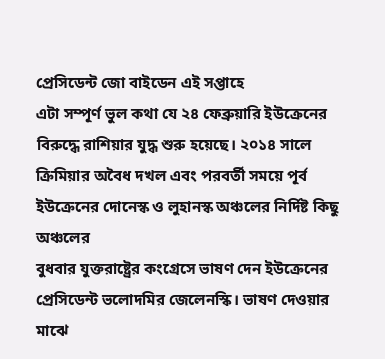প্রেসিডেন্ট জো বাইডেন এই সপ্তাহে
এটা সম্পূর্ণ ভুল কথা যে ২৪ ফেব্রুয়ারি ইউক্রেনের বিরুদ্ধে রাশিয়ার যুদ্ধ শুরু হয়েছে। ২০১৪ সালে ক্রিমিয়ার অবৈধ দখল এবং পরবর্তী সময়ে পূর্ব ইউক্রেনের দোনেস্ক ও লুহানস্ক অঞ্চলের নির্দিষ্ট কিছু অঞ্চলের
বুধবার যুক্তরাষ্ট্রের কংগ্রেসে ভাষণ দেন ইউক্রেনের প্রেসিডেন্ট ভলোদমির জেলেনস্কি। ভাষণ দেওয়ার মাঝে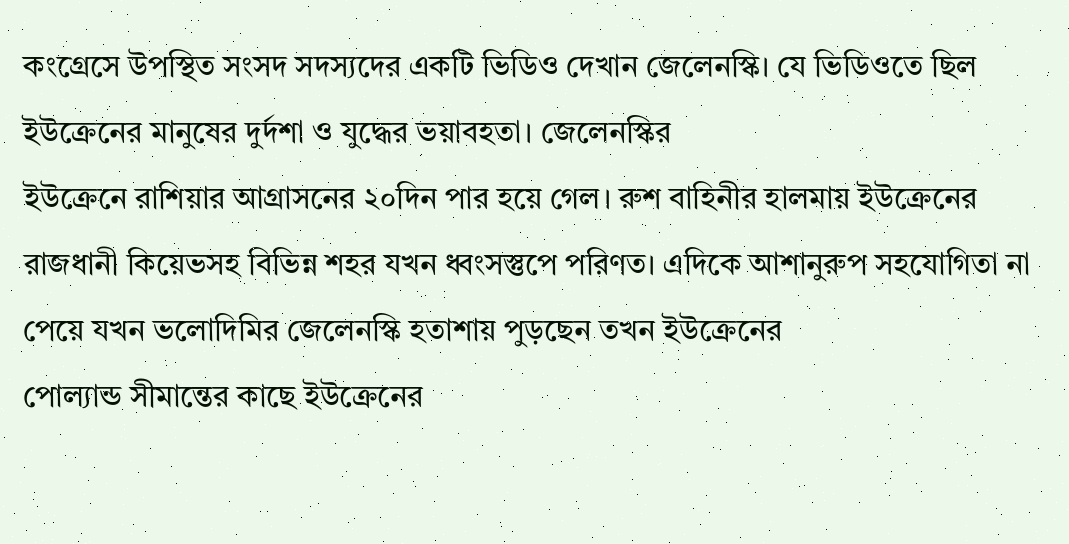কংগ্রেসে উপস্থিত সংসদ সদস্যদের একটি ভিডিও দেখান জেলেনস্কি। যে ভিডিওতে ছিল ইউক্রেনের মানুষের দুর্দশা ও যুদ্ধের ভয়াবহতা। জেলেনস্কির
ইউক্রেনে রাশিয়ার আগ্রাসনের ২০দিন পার হয়ে গেল। রুশ বাহিনীর হালমায় ইউক্রেনের রাজধানী কিয়েভসহ বিভিন্ন শহর যখন ধ্বংসস্তুপে পরিণত। এদিকে আশানুরুপ সহযোগিতা না পেয়ে যখন ভলোদিমির জেলেনস্কি হতাশায় পুড়ছেন তখন ইউক্রেনের
পোল্যান্ড সীমান্তের কাছে ইউক্রেনের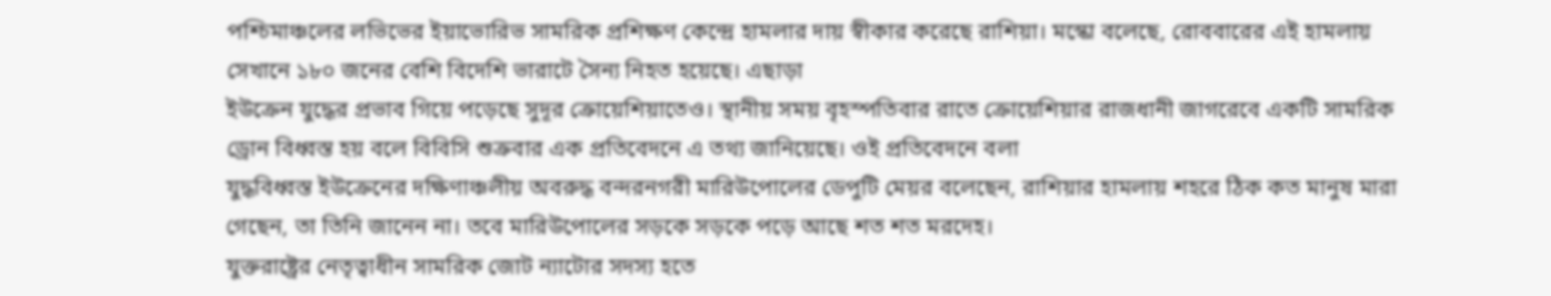পশ্চিমাঞ্চলের লভিভের ইয়াভোরিভ সামরিক প্রশিক্ষণ কেন্দ্রে হামলার দায় স্বীকার করেছে রাশিয়া। মস্কো বলেছে, রোববারের এই হামলায় সেখানে ১৮০ জনের বেশি বিদেশি ভারাটে সৈন্য নিহত হয়েছে। এছাড়া
ইউক্রেন যুদ্ধের প্রভাব গিয়ে পড়েছে সুদূর ক্রোয়েশিয়াতেও। স্থানীয় সময় বৃহস্পতিবার রাতে ক্রোয়েশিয়ার রাজধানী জাগরেবে একটি সামরিক ড্রোন বিধ্বস্ত হয় বলে বিবিসি শুক্রবার এক প্রতিবেদনে এ তথ্য জানিয়েছে। ওই প্রতিবেদনে বলা
যুদ্ধবিধ্বস্ত ইউক্রেনের দক্ষিণাঞ্চলীয় অবরুদ্ধ বন্দরনগরী মারিউপোলের ডেপুটি মেয়র বলেছেন, রাশিয়ার হামলায় শহরে ঠিক কত মানুষ মারা গেছেন, তা তিনি জানেন না। তবে মারিউপোলের সড়কে সড়কে পড়ে আছে শত শত মরদেহ।
যুক্তরাষ্ট্রের নেতৃত্বাধীন সামরিক জোট ন্যাটোর সদস্য হতে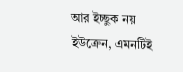আর ইচ্ছুক নয় ইউক্রেন, এমনটিই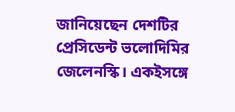জানিয়েছেন দেশটির প্রেসিডেন্ট ভলোদিমির জেলেনস্কি। একইসঙ্গে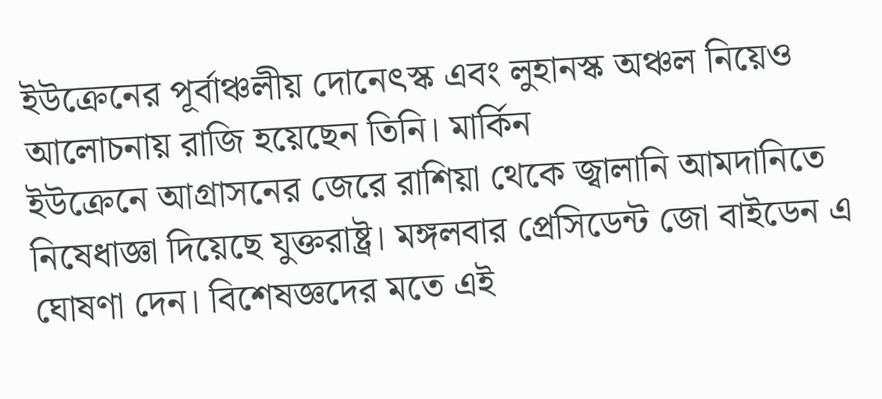ইউক্রেনের পূর্বাঞ্চলীয় দোনেৎস্ক এবং লুহানস্ক অঞ্চল নিয়েও আলোচনায় রাজি হয়েছেন তিনি। মার্কিন
ইউক্রেনে আগ্রাসনের জেরে রাশিয়া থেকে জ্বালানি আমদানিতে নিষেধাজ্ঞা দিয়েছে যুক্তরাষ্ট্র। মঙ্গলবার প্রেসিডেন্ট জো বাইডেন এ ঘোষণা দেন। বিশেষজ্ঞদের মতে এই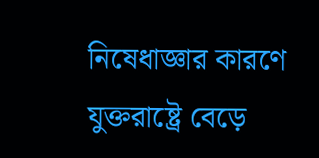নিষেধাজ্ঞার কারণে যুক্তরাষ্ট্রে বেড়ে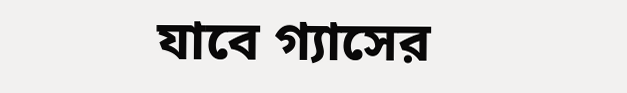যাবে গ্যাসের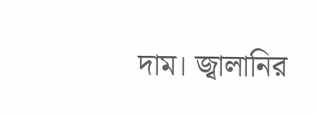দাম। জ্বালানির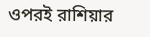ওপরই রাশিয়ার